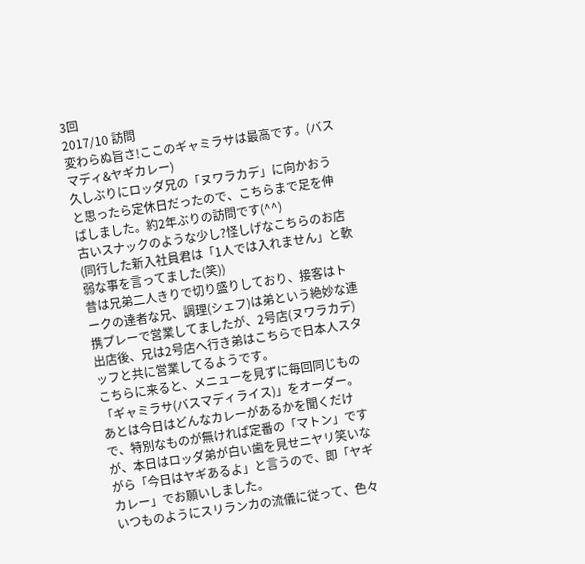3回
2017/10 訪問
変わらぬ旨さ!ここのギャミラサは最高です。(バスマディ&ヤギカレー)
久しぶりにロッダ兄の「ヌワラカデ」に向かおうと思ったら定休日だったので、こちらまで足を伸ばしました。約2年ぶりの訪問です(^^)
古いスナックのような少し?怪しげなこちらのお店(同行した新入社員君は「1人では入れません」と軟弱な事を言ってました(笑))
昔は兄弟二人きりで切り盛りしており、接客はトークの達者な兄、調理(シェフ)は弟という絶妙な連携プレーで営業してましたが、2号店(ヌワラカデ)出店後、兄は2号店へ行き弟はこちらで日本人スタッフと共に営業してるようです。
こちらに来ると、メニューを見ずに毎回同じもの「ギャミラサ(バスマディライス)」をオーダー。
あとは今日はどんなカレーがあるかを聞くだけで、特別なものが無ければ定番の「マトン」ですが、本日はロッダ弟が白い歯を見せニヤリ笑いながら「今日はヤギあるよ」と言うので、即「ヤギカレー」でお願いしました。
いつものようにスリランカの流儀に従って、色々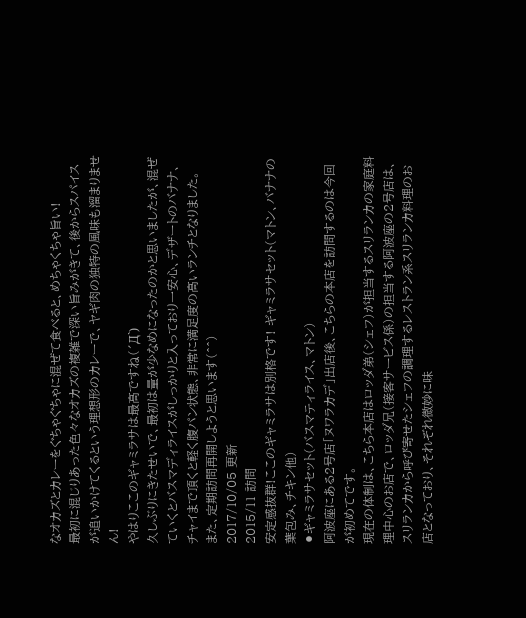なオカズとカレーをぐちゃぐちゃに混ぜて食べると、めちゃくちゃ旨い!
最初に混じりあった色々なオカズの複雑で深い旨みがきて、後からスパイスが追いかけてくるという理想形のカレーで、ヤギ肉の独特の風味も溜まりません!
やはりここのギャミラサは最高ですね(´Д`)
久しぶりにきたせいで、最初は量が少なめになったのかと思いましたが、混ぜていくとバスマディライスがしっかりと入っており一安心、デザートのバナナ、チャイまで頂くと軽く腹パン状態、非常に満足度の高いランチとなりました。
また、定期訪問再開しようと思います(^^)
2017/10/05 更新
2015/11 訪問
安定感抜群!ここのギャミラサは別格です! ギャミラサセット(マトン、バナナの葉包み、チキン他)
⚫ギャミラサセット(バスマティライス、マトン)
阿波座にある2号店「ヌワラカデ」出店後、こちらの本店を訪問するのは今回が初めてです。
現在の体制は、こちら本店はロッダ弟(シェフ)が担当するスリランカの家庭料理中心のお店で、ロッダ兄(接客サービス係)の担当する阿波座の2号店は、スリランカから呼び寄せたシェフの調理するレストラン系スリランカ料理のお店となっており、それぞれ微妙に味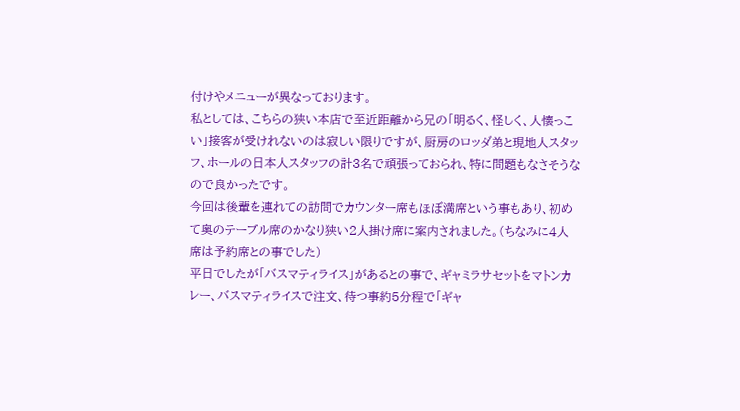付けやメニューが異なっております。
私としては、こちらの狭い本店で至近距離から兄の「明るく、怪しく、人懐っこい」接客が受けれないのは寂しい限りですが、厨房のロッダ弟と現地人スタッフ、ホールの日本人スタッフの計3名で頑張っておられ、特に問題もなさそうなので良かったです。
今回は後輩を連れての訪問でカウンター席もほぼ満席という事もあり、初めて奥のテーブル席のかなり狭い2人掛け席に案内されました。(ちなみに4人席は予約席との事でした)
平日でしたが「バスマティライス」があるとの事で、ギャミラサセットをマトンカレー、バスマティライスで注文、待つ事約5分程で「ギャ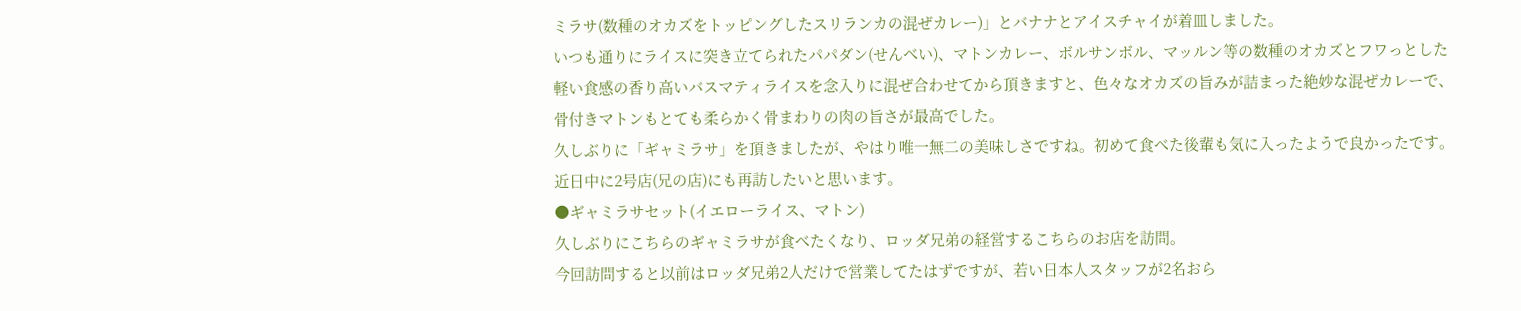ミラサ(数種のオカズをトッピングしたスリランカの混ぜカレー)」とバナナとアイスチャイが着皿しました。
いつも通りにライスに突き立てられたパパダン(せんべい)、マトンカレー、ボルサンボル、マッルン等の数種のオカズとフワっとした軽い食感の香り高いバスマティライスを念入りに混ぜ合わせてから頂きますと、色々なオカズの旨みが詰まった絶妙な混ぜカレーで、骨付きマトンもとても柔らかく骨まわりの肉の旨さが最高でした。
久しぶりに「ギャミラサ」を頂きましたが、やはり唯一無二の美味しさですね。初めて食べた後輩も気に入ったようで良かったです。
近日中に2号店(兄の店)にも再訪したいと思います。
●ギャミラサセット(イエローライス、マトン)
久しぶりにこちらのギャミラサが食べたくなり、ロッダ兄弟の経営するこちらのお店を訪問。
今回訪問すると以前はロッダ兄弟2人だけで営業してたはずですが、若い日本人スタッフが2名おら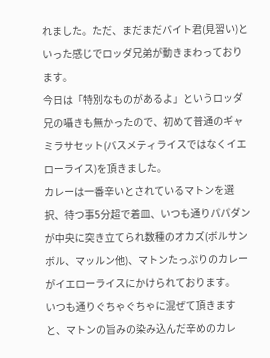れました。ただ、まだまだバイト君(見習い)といった感じでロッダ兄弟が動きまわっております。
今日は「特別なものがあるよ」というロッダ兄の囁きも無かったので、初めて普通のギャミラサセット(バスメティライスではなくイエローライス)を頂きました。
カレーは一番辛いとされているマトンを選択、待つ事5分超で着皿、いつも通りパパダンが中央に突き立てられ数種のオカズ(ボルサンボル、マッルン他)、マトンたっぷりのカレーがイエローライスにかけられております。
いつも通りぐちゃぐちゃに混ぜて頂きますと、マトンの旨みの染み込んだ辛めのカレ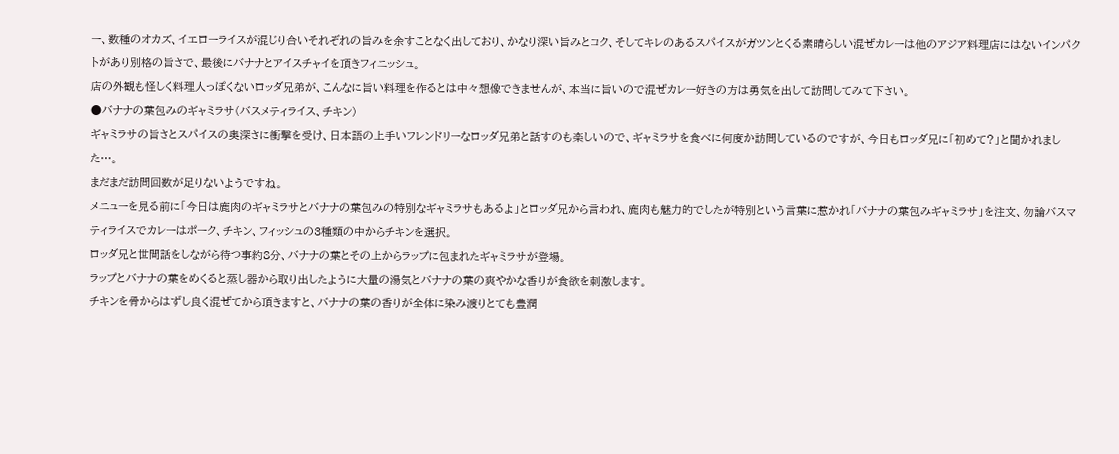ー、数種のオカズ、イエローライスが混じり合いそれぞれの旨みを余すことなく出しており、かなり深い旨みとコク、そしてキレのあるスパイスがガツンとくる素晴らしい混ぜカレーは他のアジア料理店にはないインパクトがあり別格の旨さで、最後にバナナとアイスチャイを頂きフィニッシュ。
店の外観も怪しく料理人っぽくないロッダ兄弟が、こんなに旨い料理を作るとは中々想像できませんが、本当に旨いので混ぜカレー好きの方は勇気を出して訪問してみて下さい。
●バナナの葉包みのギャミラサ(バスメティライス、チキン)
ギャミラサの旨さとスパイスの奥深さに衝撃を受け、日本語の上手いフレンドリーなロッダ兄弟と話すのも楽しいので、ギャミラサを食べに何度か訪問しているのですが、今日もロッダ兄に「初めて?」と聞かれました…。
まだまだ訪問回数が足りないようですね。
メニューを見る前に「今日は鹿肉のギャミラサとバナナの葉包みの特別なギャミラサもあるよ」とロッダ兄から言われ、鹿肉も魅力的でしたが特別という言葉に惹かれ「バナナの葉包みギャミラサ」を注文、勿論バスマティライスでカレーはポーク、チキン、フィッシュの3種類の中からチキンを選択。
ロッダ兄と世間話をしながら待つ事約8分、バナナの葉とその上からラップに包まれたギャミラサが登場。
ラップとバナナの葉をめくると蒸し器から取り出したように大量の湯気とバナナの葉の爽やかな香りが食欲を刺激します。
チキンを骨からはずし良く混ぜてから頂きますと、バナナの葉の香りが全体に染み渡りとても豊潤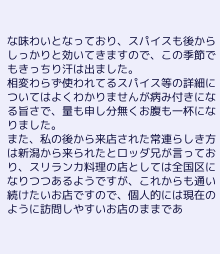な味わいとなっており、スパイスも後からしっかりと効いてきますので、この季節でもきっちり汗は出ました。
相変わらず使われてるスパイス等の詳細についてはよくわかりませんが病み付きになる旨さで、量も申し分無くお腹も一杯になりました。
また、私の後から来店された常連らしき方は新潟から来られたとロッダ兄が言っており、スリランカ料理の店としては全国区になりつつあるようですが、これからも通い続けたいお店ですので、個人的には現在のように訪問しやすいお店のままであ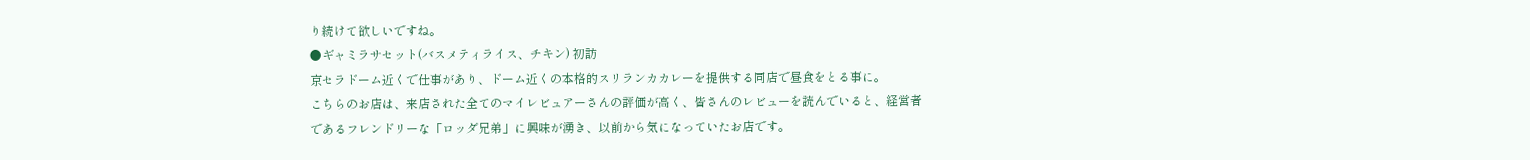り続けて欲しいですね。
●ギャミラサセット(バスメティライス、チキン) 初訪
京セラドーム近くで仕事があり、ドーム近くの本格的スリランカカレーを提供する同店で昼食をとる事に。
こちらのお店は、来店された全てのマイレビュアーさんの評価が高く、皆さんのレビューを読んでいると、経営者であるフレンドリーな「ロッダ兄弟」に興味が湧き、以前から気になっていたお店です。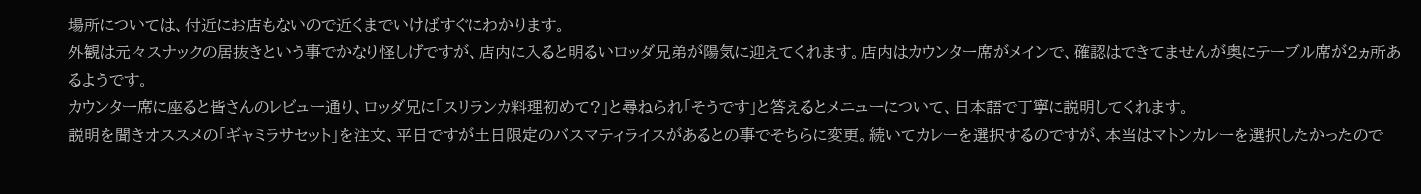場所については、付近にお店もないので近くまでいけばすぐにわかります。
外観は元々スナックの居抜きという事でかなり怪しげですが、店内に入ると明るいロッダ兄弟が陽気に迎えてくれます。店内はカウンター席がメインで、確認はできてませんが奥にテーブル席が2ヵ所あるようです。
カウンター席に座ると皆さんのレビュー通り、ロッダ兄に「スリランカ料理初めて?」と尋ねられ「そうです」と答えるとメニューについて、日本語で丁寧に説明してくれます。
説明を聞きオススメの「ギャミラサセット」を注文、平日ですが土日限定のバスマティライスがあるとの事でそちらに変更。続いてカレーを選択するのですが、本当はマトンカレーを選択したかったので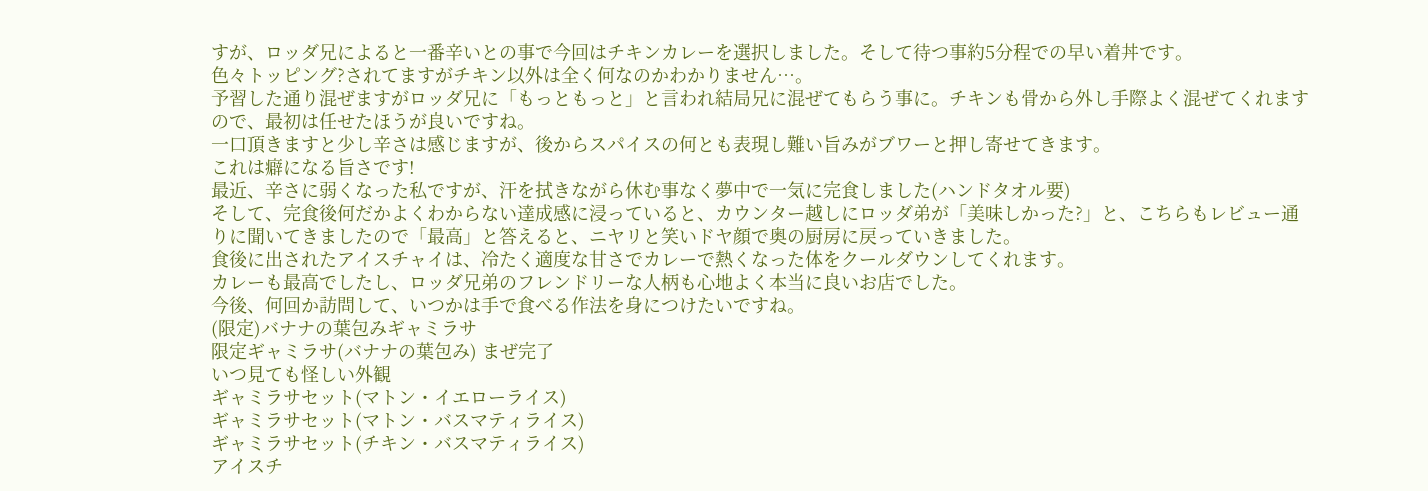すが、ロッダ兄によると一番辛いとの事で今回はチキンカレーを選択しました。そして待つ事約5分程での早い着丼です。
色々トッピング?されてますがチキン以外は全く何なのかわかりません…。
予習した通り混ぜますがロッダ兄に「もっともっと」と言われ結局兄に混ぜてもらう事に。チキンも骨から外し手際よく混ぜてくれますので、最初は任せたほうが良いですね。
一口頂きますと少し辛さは感じますが、後からスパイスの何とも表現し難い旨みがブワーと押し寄せてきます。
これは癖になる旨さです!
最近、辛さに弱くなった私ですが、汗を拭きながら休む事なく夢中で一気に完食しました(ハンドタオル要)
そして、完食後何だかよくわからない達成感に浸っていると、カウンター越しにロッダ弟が「美味しかった?」と、こちらもレビュー通りに聞いてきましたので「最高」と答えると、ニヤリと笑いドヤ顔で奥の厨房に戻っていきました。
食後に出されたアイスチャイは、冷たく適度な甘さでカレーで熱くなった体をクールダウンしてくれます。
カレーも最高でしたし、ロッダ兄弟のフレンドリーな人柄も心地よく本当に良いお店でした。
今後、何回か訪問して、いつかは手で食べる作法を身につけたいですね。
(限定)バナナの葉包みギャミラサ
限定ギャミラサ(バナナの葉包み) まぜ完了
いつ見ても怪しい外観
ギャミラサセット(マトン・イエローライス)
ギャミラサセット(マトン・バスマティライス)
ギャミラサセット(チキン・バスマティライス)
アイスチ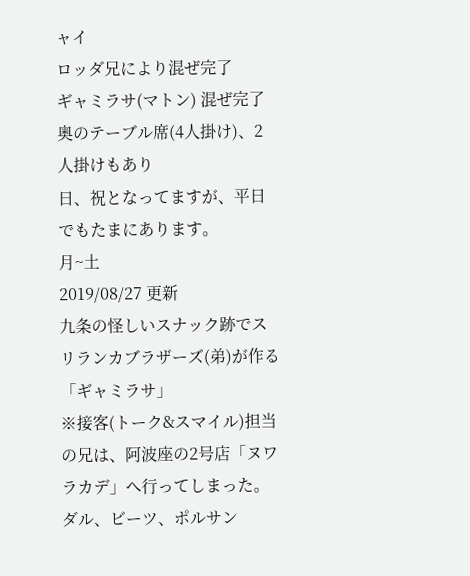ャイ
ロッダ兄により混ぜ完了
ギャミラサ(マトン) 混ぜ完了
奥のテーブル席(4人掛け)、2人掛けもあり
日、祝となってますが、平日でもたまにあります。
月~土
2019/08/27 更新
九条の怪しいスナック跡でスリランカブラザーズ(弟)が作る「ギャミラサ」
※接客(トーク&スマイル)担当の兄は、阿波座の2号店「ヌワラカデ」へ行ってしまった。
ダル、ビーツ、ポルサン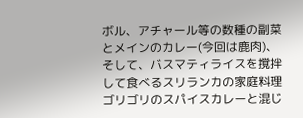ボル、アチャール等の数種の副菜とメインのカレー(今回は鹿肉)、そして、バスマティライスを撹拌して食べるスリランカの家庭料理
ゴリゴリのスパイスカレーと混じ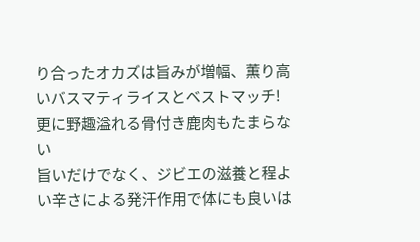り合ったオカズは旨みが増幅、薫り高いバスマティライスとベストマッチ!
更に野趣溢れる骨付き鹿肉もたまらない
旨いだけでなく、ジビエの滋養と程よい辛さによる発汗作用で体にも良いは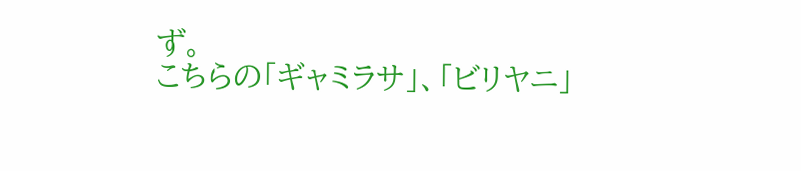ず。
こちらの「ギャミラサ」、「ビリヤニ」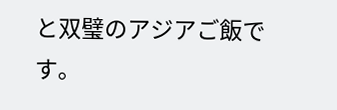と双璧のアジアご飯です。